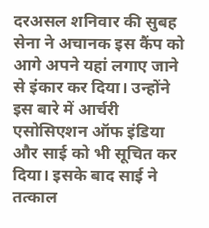दरअसल शनिवार की सुबह सेना ने अचानक इस कैंप को आगे अपने यहां लगाए जाने से इंकार कर दिया। उन्होंने इस बारे में आर्चरी एसोसिएशन ऑफ इंडिया और साई को भी सूचित कर दिया। इसके बाद साई ने तत्काल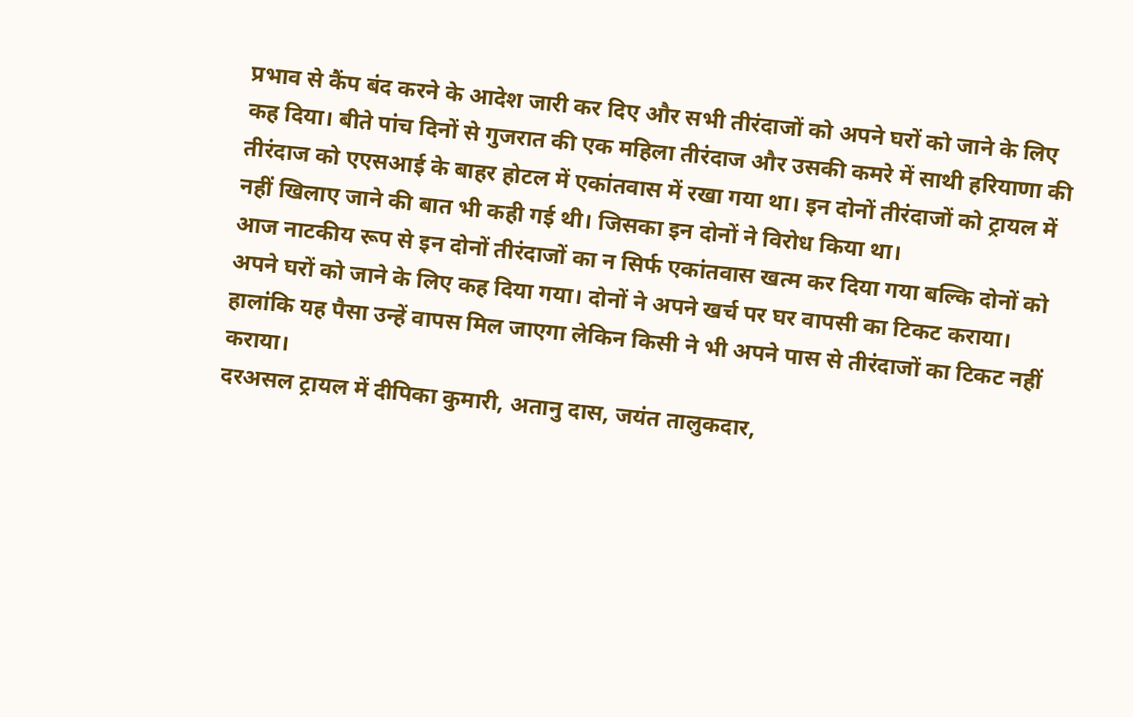प्रभाव से कैंप बंद करने के आदेश जारी कर दिए और सभी तीरंदाजों को अपने घरों को जाने के लिए कह दिया। बीते पांच दिनों से गुजरात की एक महिला तीरंदाज और उसकी कमरे में साथी हरियाणा की तीरंदाज को एएसआई के बाहर होटल में एकांतवास में रखा गया था। इन दोनों तीरंदाजों को ट्रायल में नहीं खिलाए जाने की बात भी कही गई थी। जिसका इन दोनों ने विरोध किया था।
आज नाटकीय रूप से इन दोनों तीरंदाजों का न सिर्फ एकांतवास खत्म कर दिया गया बल्कि दोनों को अपने घरों को जाने के लिए कह दिया गया। दोनों ने अपने खर्च पर घर वापसी का टिकट कराया। हालांकि यह पैसा उन्हें वापस मिल जाएगा लेकिन किसी ने भी अपने पास से तीरंदाजों का टिकट नहीं कराया।
दरअसल ट्रायल में दीपिका कुमारी, अतानु दास, जयंत तालुकदार,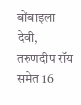बोंबाइला देवी, तरुणदीप रॉय समेत 16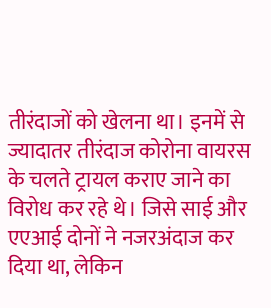तीरंदाजों को खेलना था। इनमें से ज्यादातर तीरंदाज कोरोना वायरस के चलते ट्रायल कराए जाने का विरोध कर रहे थे। जिसे साई और एएआई दोनों ने नजरअंदाज कर दिया था, लेकिन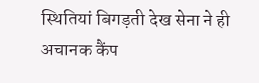स्थितियां बिगड़ती देख सेना ने ही अचानक कैंप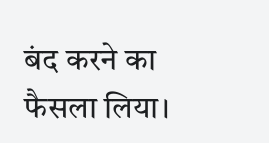बंद करने का फैसला लिया।